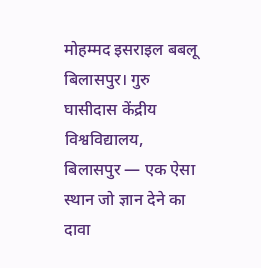मोहम्मद इसराइल बबलू
बिलासपुर। गुरु घासीदास केंद्रीय विश्वविद्यालय, बिलासपुर — एक ऐसा स्थान जो ज्ञान देने का दावा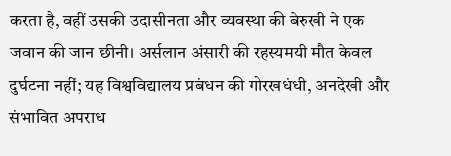करता है, वहीं उसकी उदासीनता और व्यवस्था की बेरुखी ने एक जवान की जान छीनी। अर्सलान अंसारी की रहस्यमयी मौत केवल दुर्घटना नहीं; यह विश्वविद्यालय प्रबंधन की गोरखधंधी, अनदेखी और संभावित अपराध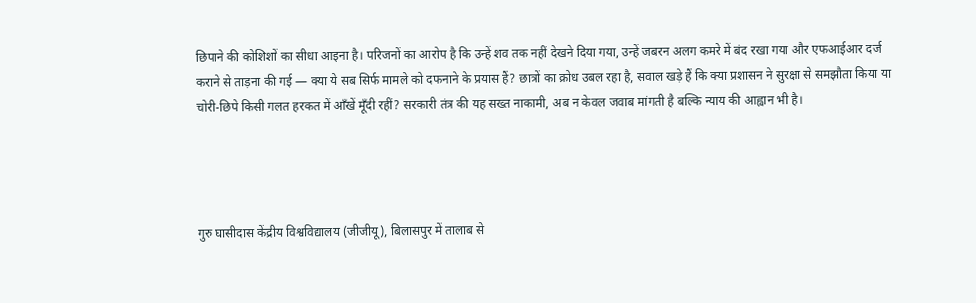छिपाने की कोशिशों का सीधा आइना है। परिजनों का आरोप है कि उन्हें शव तक नहीं देखने दिया गया, उन्हें जबरन अलग कमरे में बंद रखा गया और एफआईआर दर्ज कराने से ताड़ना की गई — क्या ये सब सिर्फ मामले को दफनाने के प्रयास हैं? छात्रों का क्रोध उबल रहा है, सवाल खड़े हैं कि क्या प्रशासन ने सुरक्षा से समझौता किया या चोरी-छिपे किसी गलत हरकत में आँखें मूँदी रहीं? सरकारी तंत्र की यह सख्त नाकामी, अब न केवल जवाब मांगती है बल्कि न्याय की आह्वान भी है।




गुरु घासीदास केंद्रीय विश्वविद्यालय (जीजीयू), बिलासपुर में तालाब से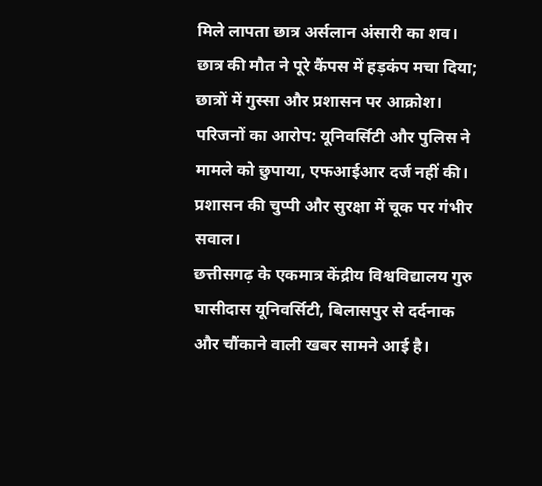मिले लापता छात्र अर्सलान अंसारी का शव।
छात्र की मौत ने पूरे कैंपस में हड़कंप मचा दिया; छात्रों में गुस्सा और प्रशासन पर आक्रोश।
परिजनों का आरोप: यूनिवर्सिटी और पुलिस ने मामले को छुपाया, एफआईआर दर्ज नहीं की।
प्रशासन की चुप्पी और सुरक्षा में चूक पर गंभीर सवाल।
छत्तीसगढ़ के एकमात्र केंद्रीय विश्वविद्यालय गुरु घासीदास यूनिवर्सिटी, बिलासपुर से दर्दनाक और चौंकाने वाली खबर सामने आई है।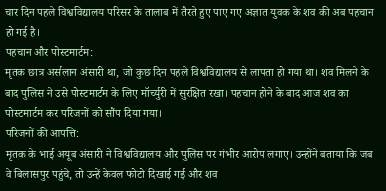चार दिन पहले विश्वविद्यालय परिसर के तालाब में तैरते हुए पाए गए अज्ञात युवक के शव की अब पहचान हो गई है।
पहचान और पोस्टमार्टम:
मृतक छात्र अर्सलान अंसारी था, जो कुछ दिन पहले विश्वविद्यालय से लापता हो गया था। शव मिलने के बाद पुलिस ने उसे पोस्टमार्टम के लिए मॉर्च्युरी में सुरक्षित रखा। पहचान होने के बाद आज शव का पोस्टमार्टम कर परिजनों को सौंप दिया गया।
परिजनों की आपत्ति:
मृतक के भाई अयूब अंसारी ने विश्वविद्यालय और पुलिस पर गंभीर आरोप लगाए। उन्होंने बताया कि जब वे बिलासपुर पहुंचे, तो उन्हें केवल फोटो दिखाई गई और शव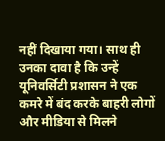नहीं दिखाया गया। साथ ही उनका दावा है कि उन्हें यूनिवर्सिटी प्रशासन ने एक कमरे में बंद करके बाहरी लोगों और मीडिया से मिलने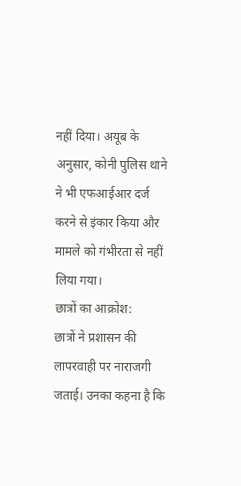नहीं दिया। अयूब के अनुसार, कोनी पुलिस थाने ने भी एफआईआर दर्ज करने से इंकार किया और मामले को गंभीरता से नहीं लिया गया।
छात्रों का आक्रोश:
छात्रों ने प्रशासन की लापरवाही पर नाराजगी जताई। उनका कहना है कि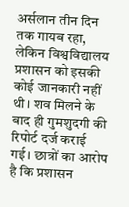अर्सलान तीन दिन तक गायब रहा, लेकिन विश्वविद्यालय प्रशासन को इसकी कोई जानकारी नहीं थी। शव मिलने के बाद ही गुमशुदगी की रिपोर्ट दर्ज कराई गई। छात्रों का आरोप है कि प्रशासन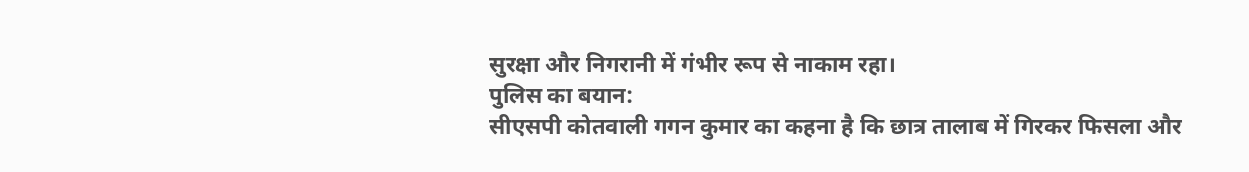सुरक्षा और निगरानी में गंभीर रूप से नाकाम रहा।
पुलिस का बयान:
सीएसपी कोतवाली गगन कुमार का कहना है कि छात्र तालाब में गिरकर फिसला और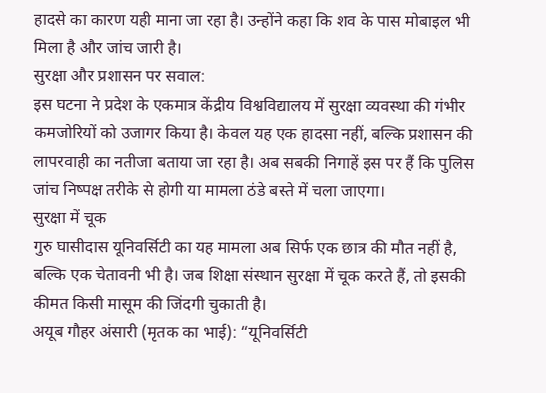हादसे का कारण यही माना जा रहा है। उन्होंने कहा कि शव के पास मोबाइल भी मिला है और जांच जारी है।
सुरक्षा और प्रशासन पर सवाल:
इस घटना ने प्रदेश के एकमात्र केंद्रीय विश्वविद्यालय में सुरक्षा व्यवस्था की गंभीर कमजोरियों को उजागर किया है। केवल यह एक हादसा नहीं, बल्कि प्रशासन की लापरवाही का नतीजा बताया जा रहा है। अब सबकी निगाहें इस पर हैं कि पुलिस जांच निष्पक्ष तरीके से होगी या मामला ठंडे बस्ते में चला जाएगा।
सुरक्षा में चूक
गुरु घासीदास यूनिवर्सिटी का यह मामला अब सिर्फ एक छात्र की मौत नहीं है, बल्कि एक चेतावनी भी है। जब शिक्षा संस्थान सुरक्षा में चूक करते हैं, तो इसकी कीमत किसी मासूम की जिंदगी चुकाती है।
अयूब गौहर अंसारी (मृतक का भाई): “यूनिवर्सिटी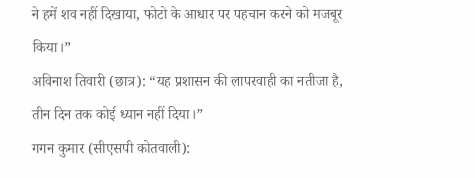ने हमें शव नहीं दिखाया, फोटो के आधार पर पहचान करने को मजबूर किया।”
अविनाश तिवारी (छात्र): “यह प्रशासन की लापरवाही का नतीजा है, तीन दिन तक कोई ध्यान नहीं दिया।”
गगन कुमार (सीएसपी कोतवाली):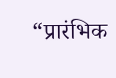“प्रारंभिक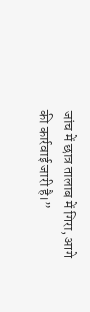जांच में छात्र तालाब में गिरा, आगे की कार्रवाई जारी है।”